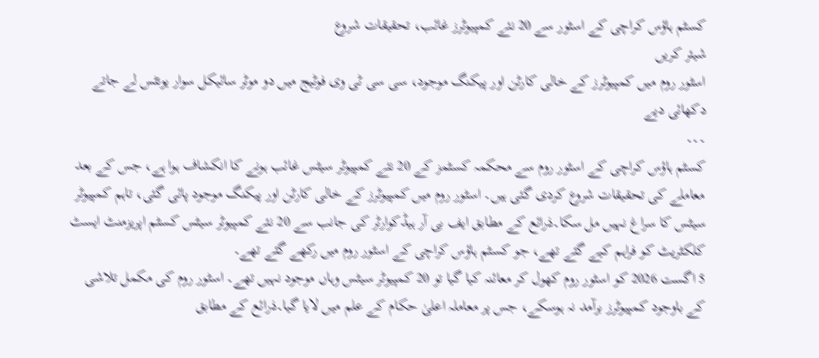کسٹم ہاؤس کراچی کے اسٹور سے 20 نئے کمپیوٹرز غائب، تحقیقات شروع
شیئر کریں
اسٹور روم میں کمپیوٹرز کے خالی کارٹن اور پیکنگ موجود، سی سی ٹی وی فوٹیج میں دو موٹر سائیکل سوار یونٹس لے جاتے دکھائی دیے
۔۔۔
کسٹم ہاؤس کراچی کے اسٹور روم سے محکمہ کسٹمز کے 20 نئے کمپیوٹر سیٹس غائب ہونے کا انکشاف ہوا ہے، جس کے بعد معاملے کی تحقیقات شروع کردی گئی ہیں۔ اسٹور روم میں کمپیوٹرز کے خالی کارٹن اور پیکنگ موجود پائی گئی، تاہم کمپیوٹر سیٹس کا سراغ نہیں مل سکا۔ذرائع کے مطابق ایف بی آر ہیڈکوارٹر کی جانب سے 20 نئے کمپیوٹر سیٹس کسٹم اپریزمنٹ ایسٹ کلکٹریٹ کو فراہم کیے گئے تھے، جو کسٹم ہاؤس کراچی کے اسٹور روم میں رکھے گئے تھے۔
5 اگست 2026 کو اسٹور روم کھول کر معائنہ کیا گیا تو 20 کمپیوٹر سیٹس وہاں موجود نہیں تھے۔ اسٹور روم کی مکمل تلاشی کے باوجود کمپیوٹرز برآمد نہ ہوسکے، جس پر معاملہ اعلیٰ حکام کے علم میں لایا گیا۔ذرائع کے مطابق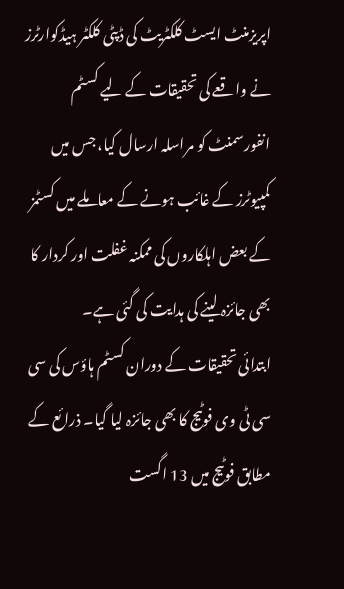اپریزمنٹ ایسٹ کلکٹریٹ کی ڈپٹی کلکٹر ہیڈکوارٹرز نے واقعے کی تحقیقات کے لیے کسٹم انفورسمنٹ کو مراسلہ ارسال کیا، جس میں کمپیوٹرز کے غائب ہونے کے معاملے میں کسٹمز کے بعض اہلکاروں کی ممکنہ غفلت اور کردار کا بھی جائزہ لینے کی ہدایت کی گئی ہے۔
ابتدائی تحقیقات کے دوران کسٹم ہاؤس کی سی سی ٹی وی فوٹیج کا بھی جائزہ لیا گیا۔ ذرائع کے مطابق فوٹیج میں 13 اگست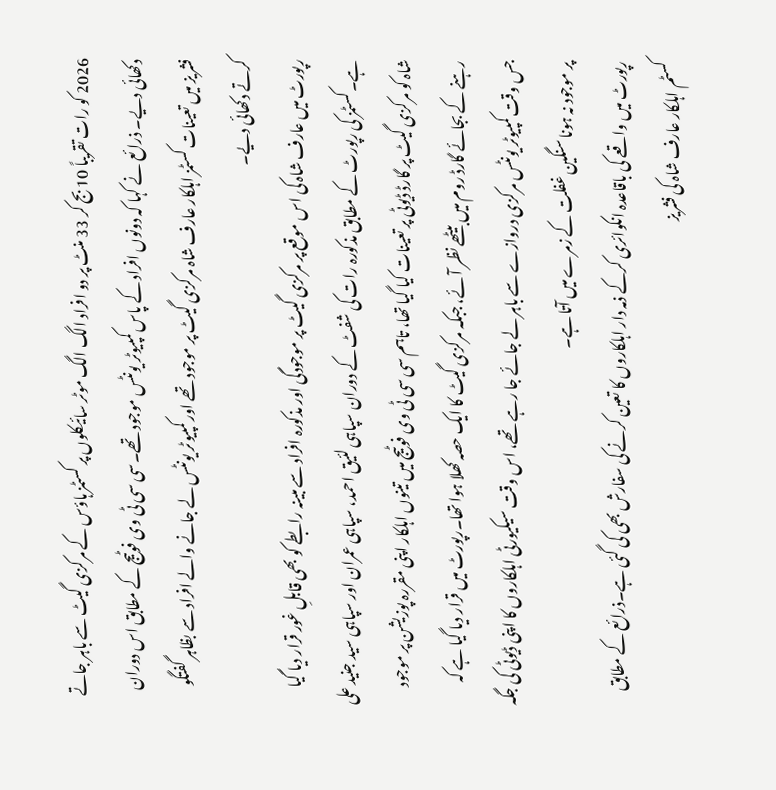2026 کو رات تقریباً 10 بج کر 33 منٹ پر دو افراد الگ الگ موٹر سائیکلوں پر کسٹمز ہاؤس کے مرکزی گیٹ سے باہر جاتے دکھائی دیے۔ ذرائع نے کہا کہ دونوں افراد کے پاس کمپیوٹر یونٹس موجود تھے۔سی سی ٹی وی فوٹیج کے مطابق اس دوران فشریز میں تعینات کسٹمز اہلکار عارف شاہ مرکزی گیٹ پر موجود تھے اور کمپیوٹر یونٹس لے جانے والے افراد سے بظاہر گفتگو کرتے دکھائی دیے۔
رپورٹ میں عارف شاہ کی اس موقع پر مرکزی گیٹ پر موجودگی اور مذکورہ افراد سے مبینہ رابطے کو بھی قابلِ غور قرار دیا گیا ہے۔کسٹمز کی رپورٹ کے مطابق مذکورہ رات کی شفٹ کے دوران سپاہی لئیق احمد، سپاہی عمران اور سپاہی سید جنید علی شاہ کو مرکزی گیٹ پر گارڈ ڈیوٹی پر تعینات کیا گیا تھا، تاہم سی سی ٹی وی فوٹیج میں تینوں اہلکار اپنی مقررہ پوزیشن پر موجود رہنے کے بجائے گارڈ روم میں بیٹھے نظر آئے، جبکہ مرکزی گیٹ کا ایک حصہ کھلا ہوا تھا۔رپورٹ میں قرار دیا گیا ہے کہ جس وقت کمپیوٹر یونٹس مرکزی دروازے سے باہر لے جائے جا رہے تھے، اس وقت سیکیورٹی اہلکاروں کا اپنی ڈیوٹی کی جگہ پر موجود نہ ہونا سنگین غفلت کے زمرے میں آتا ہے۔
رپورٹ میں واقعے کی باقاعدہ انکوائری کرکے ذمہ دار اہلکاروں کا تعین کرنے کی سفارش بھی کی گئی ہے۔ذرائع کے مطابق کسٹم اہلکار عارف شاہ کی فشریز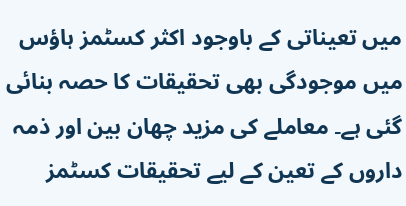میں تعیناتی کے باوجود اکثر کسٹمز ہاؤس میں موجودگی بھی تحقیقات کا حصہ بنائی گئی ہے۔ معاملے کی مزید چھان بین اور ذمہ داروں کے تعین کے لیے تحقیقات کسٹمز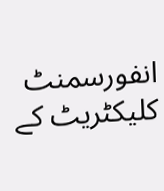انفورسمنٹ کلیکٹریٹ کے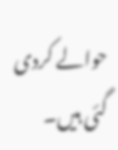حوالے کردی گئی ہیں۔